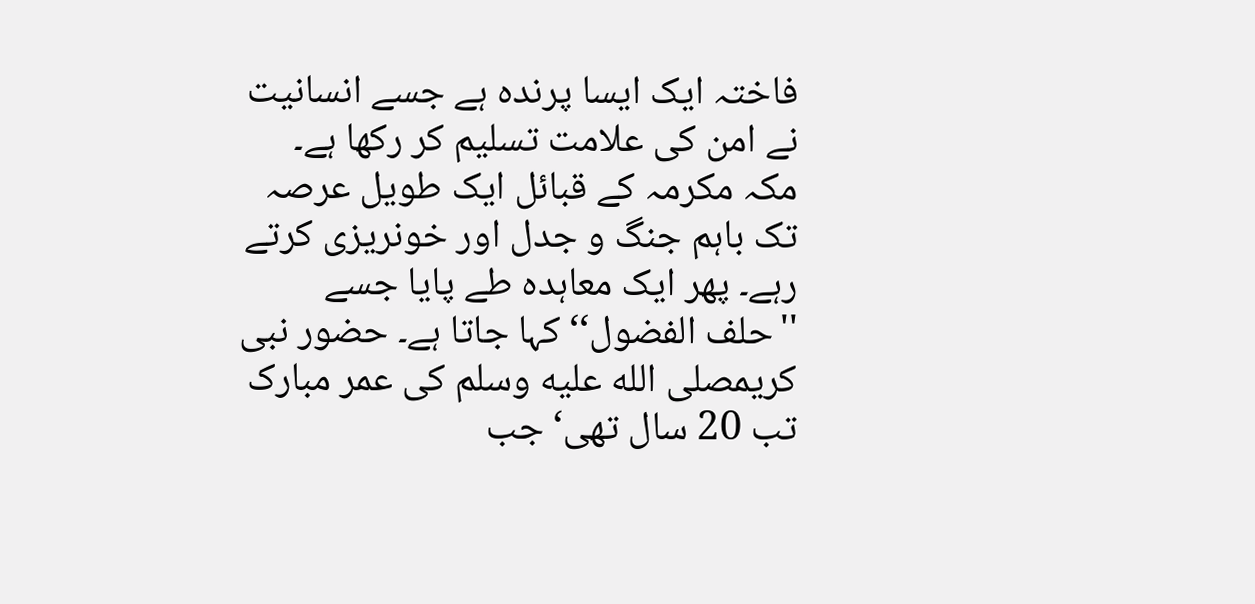فاختہ ایک ایسا پرندہ ہے جسے انسانیت نے امن کی علامت تسلیم کر رکھا ہے۔ مکہ مکرمہ کے قبائل ایک طویل عرصہ تک باہم جنگ و جدل اور خونریزی کرتے رہے۔ پھر ایک معاہدہ طے پایا جسے ''حلف الفضول‘‘ کہا جاتا ہے۔ حضور نبی کریمصلى الله عليه وسلم کی عمر مبارک تب 20 سال تھی‘ جب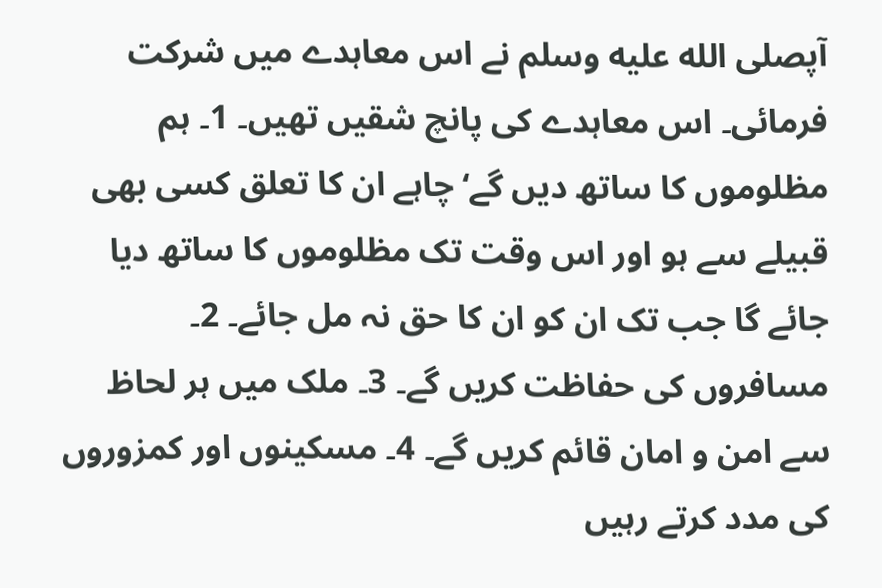آپصلى الله عليه وسلم نے اس معاہدے میں شرکت فرمائی۔ اس معاہدے کی پانچ شقیں تھیں۔ 1۔ ہم مظلوموں کا ساتھ دیں گے‘ چاہے ان کا تعلق کسی بھی قبیلے سے ہو اور اس وقت تک مظلوموں کا ساتھ دیا جائے گا جب تک ان کو ان کا حق نہ مل جائے۔ 2۔ مسافروں کی حفاظت کریں گے۔ 3۔ ملک میں ہر لحاظ سے امن و امان قائم کریں گے۔ 4۔ مسکینوں اور کمزوروں کی مدد کرتے رہیں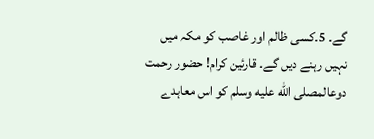گے۔ 5۔کسی ظالم اور غاصب کو مکہ میں نہیں رہنے دیں گے۔ قارئین کرام! حضور رحمت دوعالمصلى الله عليه وسلم کو اس معاہدے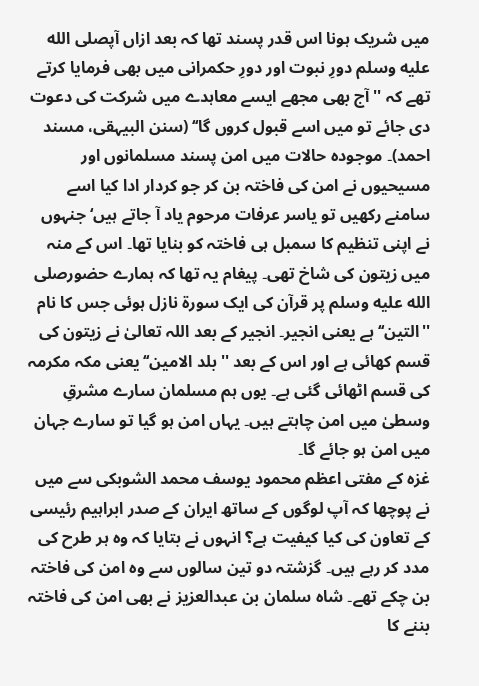میں شریک ہونا اس قدر پسند تھا کہ بعد ازاں آپصلى الله عليه وسلم دورِ نبوت اور دورِ حکمرانی میں بھی فرمایا کرتے تھے کہ ''آج بھی مجھے ایسے معاہدے میں شرکت کی دعوت دی جائے تو میں اسے قبول کروں گا‘‘ (سنن البیہقی، مسند احمد)۔ موجودہ حالات میں امن پسند مسلمانوں اور مسیحیوں نے امن کی فاختہ بن کر جو کردار ادا کیا اسے سامنے رکھیں تو یاسر عرفات مرحوم یاد آ جاتے ہیں‘ جنہوں نے اپنی تنظیم کا سمبل ہی فاختہ کو بنایا تھا۔ اس کے منہ میں زیتون کی شاخ تھی۔ پیغام یہ تھا کہ ہمارے حضورصلى الله عليه وسلم پر قرآن کی ایک سورۃ نازل ہوئی جس کا نام ''التین‘‘ ہے یعنی انجیر۔ انجیر کے بعد اللہ تعالیٰ نے زیتون کی قسم کھائی ہے اور اس کے بعد ''بلد الامین‘‘ یعنی مکہ مکرمہ کی قسم اٹھائی گئی ہے۔ یوں ہم مسلمان سارے مشرقِ وسطیٰ میں امن چاہتے ہیں۔ یہاں امن ہو گیا تو سارے جہان میں امن ہو جائے گا۔
غزہ کے مفتی اعظم محمود یوسف محمد الشوبکی سے میں نے پوچھا کہ آپ لوگوں کے ساتھ ایران کے صدر ابراہیم رئیسی کے تعاون کی کیا کیفیت ہے؟ انہوں نے بتایا کہ وہ ہر طرح کی مدد کر رہے ہیں۔ گزشتہ دو تین سالوں سے وہ امن کی فاختہ بن چکے تھے۔ شاہ سلمان بن عبدالعزیز نے بھی امن کی فاختہ بننے کا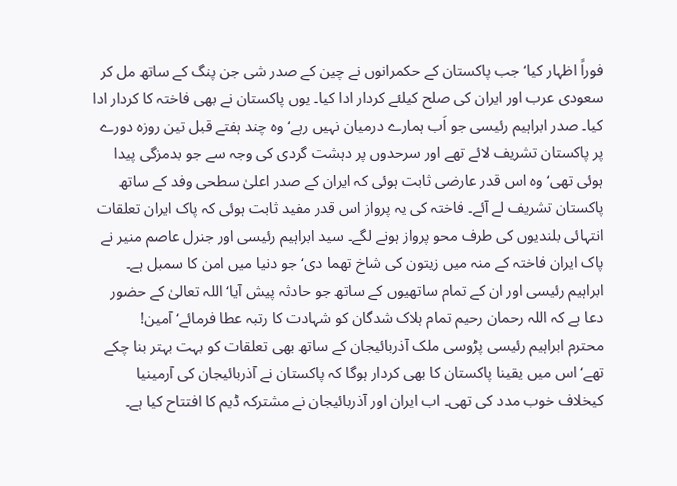فوراً اظہار کیا‘ جب پاکستان کے حکمرانوں نے چین کے صدر شی جن پنگ کے ساتھ مل کر سعودی عرب اور ایران کی صلح کیلئے کردار ادا کیا۔ یوں پاکستان نے بھی فاختہ کا کردار ادا کیا۔ صدر ابراہیم رئیسی جو اَب ہمارے درمیان نہیں رہے‘ وہ چند ہفتے قبل تین روزہ دورے پر پاکستان تشریف لائے تھے اور سرحدوں پر دہشت گردی کی وجہ سے جو بدمزگی پیدا ہوئی تھی‘ وہ اس قدر عارضی ثابت ہوئی کہ ایران کے صدر اعلیٰ سطحی وفد کے ساتھ پاکستان تشریف لے آئے۔ فاختہ کی یہ پرواز اس قدر مفید ثابت ہوئی کہ پاک ایران تعلقات انتہائی بلندیوں کی طرف محو پرواز ہونے لگے۔ سید ابراہیم رئیسی اور جنرل عاصم منیر نے پاک ایران فاختہ کے منہ میں زیتون کی شاخ تھما دی‘ جو دنیا میں امن کا سمبل ہے۔ ابراہیم رئیسی اور ان کے تمام ساتھیوں کے ساتھ جو حادثہ پیش آیا‘ اللہ تعالیٰ کے حضور دعا ہے کہ اللہ رحمان رحیم تمام ہلاک شدگان کو شہادت کا رتبہ عطا فرمائے‘ آمین!
محترم ابراہیم رئیسی پڑوسی ملک آذربائیجان کے ساتھ بھی تعلقات کو بہت بہتر بنا چکے تھے‘ اس میں یقینا پاکستان کا بھی کردار ہوگا کہ پاکستان نے آذربائیجان کی آرمینیا کیخلاف خوب مدد کی تھی۔ اب ایران اور آذربائیجان نے مشترکہ ڈیم کا افتتاح کیا ہے۔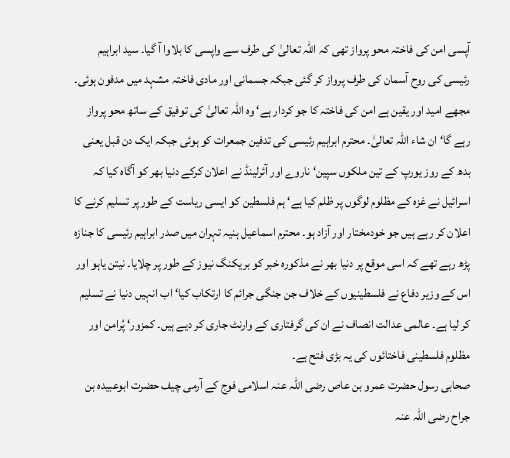آپسی امن کی فاختہ محو پرواز تھی کہ اللہ تعالیٰ کی طرف سے واپسی کا بلاوا آ گیا۔ سید ابراہیم رئیسی کی روح آسمان کی طرف پرواز کر گئی جبکہ جسمانی اور مادی فاختہ مشہد میں مدفون ہوئی۔ مجھے امید اور یقین ہے امن کی فاختہ کا جو کردار ہے‘ وہ اللہ تعالیٰ کی توفیق کے ساتھ محو پرواز رہے گا‘ ان شاء اللہ تعالیٰ۔ محترم ابراہیم رئیسی کی تدفین جمعرات کو ہوئی جبکہ ایک دن قبل یعنی بدھ کے روز یورپ کے تین ملکوں سپین‘ ناروے اور آئرلینڈ نے اعلان کرکے دنیا بھر کو آگاہ کیا کہ اسرائیل نے غزہ کے مظلوم لوگوں پر ظلم کیا ہے‘ ہم فلسطین کو ایسی ریاست کے طور پر تسلیم کرنے کا اعلان کر رہے ہیں جو خودمختار اور آزاد ہو۔ محترم اسماعیل ہنیہ تہران میں صدر ابراہیم رئیسی کا جنازہ پڑھ رہے تھے کہ اسی موقع پر دنیا بھر نے مذکورہ خبر کو بریکنگ نیوز کے طور پر چلایا۔ نیتن یاہو اور اس کے وزیر دفاع نے فلسطینیوں کے خلاف جن جنگی جرائم کا ارتکاب کیا‘ اب انہیں دنیا نے تسلیم کر لیا ہے۔ عالمی عدالت انصاف نے ان کی گرفتاری کے وارنٹ جاری کر دیے ہیں۔ کمزور‘ پُرامن اور مظلوم فلسطینی فاختائوں کی یہ بڑی فتح ہے۔
صحابی رسول حضرت عمرو بن عاص رضی اللہ عنہ اسلامی فوج کے آرمی چیف حضرت ابوعبیدہ بن جراح رضی اللہ عنہ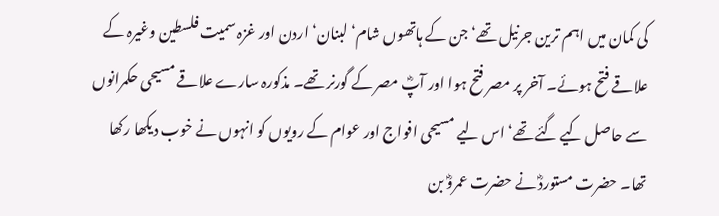کی کمان میں اہم ترین جرنیل تھے‘ جن کے ہاتھوں شام‘ لبنان‘ اردن اور غزہ سمیت فلسطین وغیرہ کے علاقے فتح ہوئے۔ آخر پر مصر فتح ہوا اور آپؓ مصر کے گورنر تھے۔ مذکورہ سارے علاقے مسیحی حکمرانوں سے حاصل کیے گئے تھے‘ اس لیے مسیحی افواج اور عوام کے رویوں کو انہوں نے خوب دیکھا رکھا تھا۔ حضرت مستوردؓ نے حضرت عمروؓ بن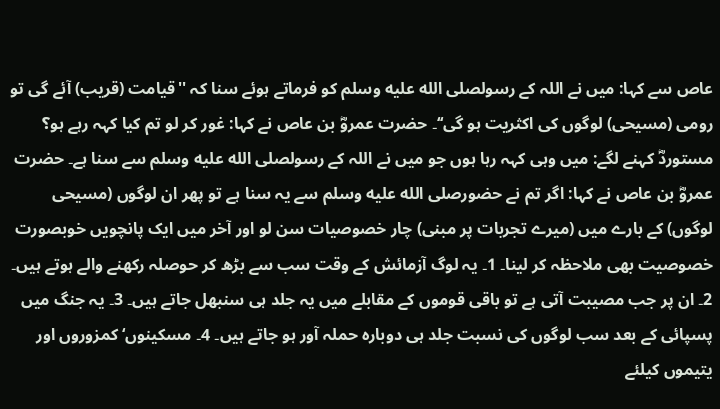عاص سے کہا: میں نے اللہ کے رسولصلى الله عليه وسلم کو فرماتے ہوئے سنا کہ ''قیامت (قریب) آئے گی تو رومی (مسیحی) لوگوں کی اکثریت ہو گی‘‘۔ حضرت عمروؓ بن عاص نے کہا: غور کر لو تم کیا کہہ رہے ہو؟ مستوردؓ کہنے لگے: میں وہی کہہ رہا ہوں جو میں نے اللہ کے رسولصلى الله عليه وسلم سے سنا ہے۔ حضرت عمروؓ بن عاص نے کہا: اگر تم نے حضورصلى الله عليه وسلم سے یہ سنا ہے تو پھر ان لوگوں (مسیحی لوگوں) کے بارے میں (میرے تجربات پر مبنی) چار خصوصیات سن لو اور آخر میں ایک پانچویں خوبصورت خصوصیت بھی ملاحظہ کر لینا۔ 1۔ یہ لوگ آزمائش کے وقت سب سے بڑھ کر حوصلہ رکھنے والے ہوتے ہیں۔ 2۔ ان پر جب مصیبت آتی ہے تو باقی قوموں کے مقابلے میں یہ جلد ہی سنبھل جاتے ہیں۔ 3۔ یہ جنگ میں پسپائی کے بعد سب لوگوں کی نسبت جلد ہی دوبارہ حملہ آور ہو جاتے ہیں۔ 4۔ مسکینوں‘ کمزوروں اور یتیموں کیلئے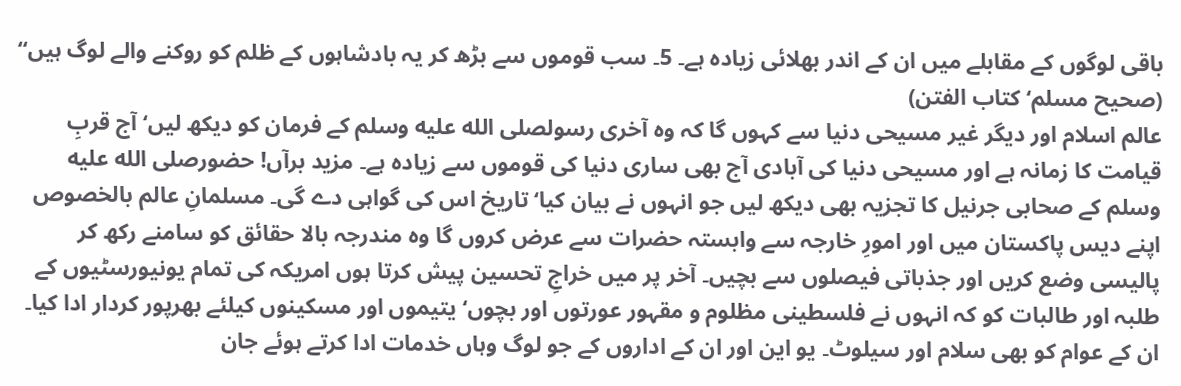باقی لوگوں کے مقابلے میں ان کے اندر بھلائی زیادہ ہے۔ 5۔ سب قوموں سے بڑھ کر یہ بادشاہوں کے ظلم کو روکنے والے لوگ ہیں‘‘ (صحیح مسلم‘ کتاب الفتن)
عالم اسلام اور دیگر غیر مسیحی دنیا سے کہوں گا کہ وہ آخری رسولصلى الله عليه وسلم کے فرمان کو دیکھ لیں‘ آج قربِ قیامت کا زمانہ ہے اور مسیحی دنیا کی آبادی آج بھی ساری دنیا کی قوموں سے زیادہ ہے۔ مزید برآں! حضورصلى الله عليه وسلم کے صحابی جرنیل کا تجزیہ بھی دیکھ لیں جو انہوں نے بیان کیا‘ تاریخ اس کی گواہی دے گی۔ مسلمانِ عالم بالخصوص اپنے دیس پاکستان میں اور امورِ خارجہ سے وابستہ حضرات سے عرض کروں گا وہ مندرجہ بالا حقائق کو سامنے رکھ کر پالیسی وضع کریں اور جذباتی فیصلوں سے بچیں۔ آخر پر میں خراجِ تحسین پیش کرتا ہوں امریکہ کی تمام یونیورسٹیوں کے طلبہ اور طالبات کو کہ انہوں نے فلسطینی مظلوم و مقہور عورتوں اور بچوں‘ یتیموں اور مسکینوں کیلئے بھرپور کردار ادا کیا۔ ان کے عوام کو بھی سلام اور سیلوٹ۔ یو این اور ان کے اداروں کے جو لوگ وہاں خدمات ادا کرتے ہوئے جان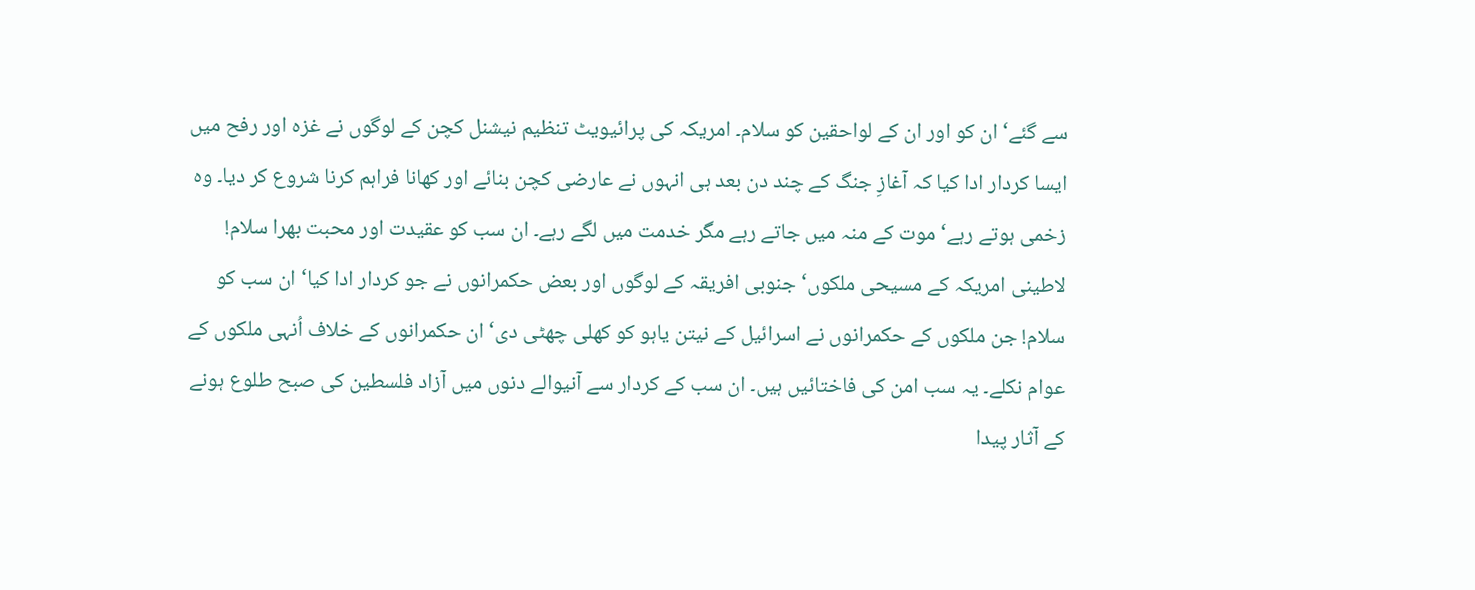سے گئے‘ ان کو اور ان کے لواحقین کو سلام۔ امریکہ کی پرائیویٹ تنظیم نیشنل کچن کے لوگوں نے غزہ اور رفح میں ایسا کردار ادا کیا کہ آغازِ جنگ کے چند دن بعد ہی انہوں نے عارضی کچن بنائے اور کھانا فراہم کرنا شروع کر دیا۔ وہ زخمی ہوتے رہے‘ موت کے منہ میں جاتے رہے مگر خدمت میں لگے رہے۔ ان سب کو عقیدت اور محبت بھرا سلام! لاطینی امریکہ کے مسیحی ملکوں‘ جنوبی افریقہ کے لوگوں اور بعض حکمرانوں نے جو کردار ادا کیا‘ ان سب کو سلام! جن ملکوں کے حکمرانوں نے اسرائیل کے نیتن یاہو کو کھلی چھٹی دی‘ ان حکمرانوں کے خلاف اُنہی ملکوں کے عوام نکلے۔ یہ سب امن کی فاختائیں ہیں۔ ان سب کے کردار سے آنیوالے دنوں میں آزاد فلسطین کی صبح طلوع ہونے کے آثار پیدا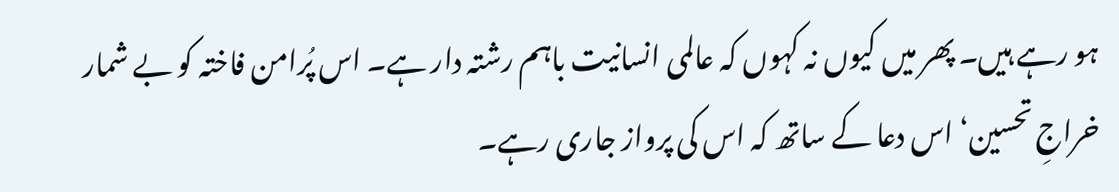ہو رہے ہیں۔ پھر میں کیوں نہ کہوں کہ عالمی انسانیت باہم رشتہ دار ہے۔ اس پُرامن فاختہ کو بے شمار خراجِ تحسین‘ اس دعا کے ساتھ کہ اس کی پرواز جاری رہے۔